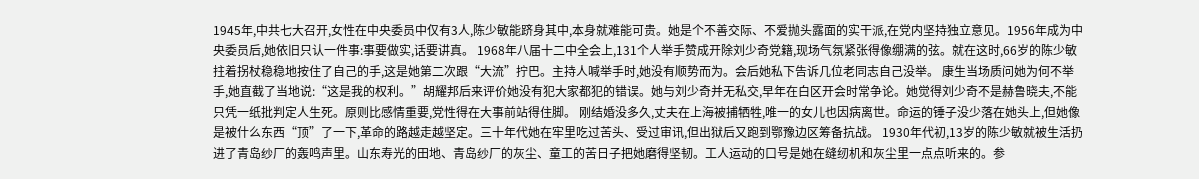1945年,中共七大召开,女性在中央委员中仅有3人,陈少敏能跻身其中,本身就难能可贵。她是个不善交际、不爱抛头露面的实干派,在党内坚持独立意见。1956年成为中央委员后,她依旧只认一件事:事要做实,话要讲真。 1968年八届十二中全会上,131个人举手赞成开除刘少奇党籍,现场气氛紧张得像绷满的弦。就在这时,66岁的陈少敏拄着拐杖稳稳地按住了自己的手,这是她第二次跟“大流”拧巴。主持人喊举手时,她没有顺势而为。会后她私下告诉几位老同志自己没举。 康生当场质问她为何不举手,她直截了当地说:“这是我的权利。”胡耀邦后来评价她没有犯大家都犯的错误。她与刘少奇并无私交,早年在白区开会时常争论。她觉得刘少奇不是赫鲁晓夫,不能只凭一纸批判定人生死。原则比感情重要,党性得在大事前站得住脚。 刚结婚没多久,丈夫在上海被捕牺牲,唯一的女儿也因病离世。命运的锤子没少落在她头上,但她像是被什么东西“顶”了一下,革命的路越走越坚定。三十年代她在牢里吃过苦头、受过审讯,但出狱后又跑到鄂豫边区筹备抗战。 1930年代初,13岁的陈少敏就被生活扔进了青岛纱厂的轰鸣声里。山东寿光的田地、青岛纱厂的灰尘、童工的苦日子把她磨得坚韧。工人运动的口号是她在缝纫机和灰尘里一点点听来的。参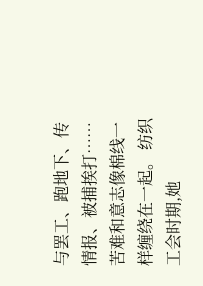与罢工、跑地下、传情报、被捕挨打……苦难和意志像棉线一样缠绕在一起。 纺织工会时期,她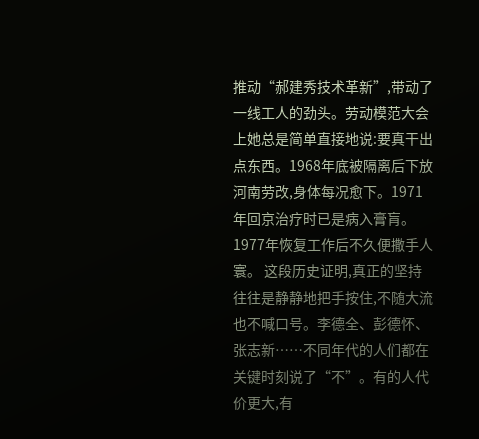推动“郝建秀技术革新”,带动了一线工人的劲头。劳动模范大会上她总是简单直接地说:要真干出点东西。1968年底被隔离后下放河南劳改,身体每况愈下。1971年回京治疗时已是病入膏肓。1977年恢复工作后不久便撒手人寰。 这段历史证明,真正的坚持往往是静静地把手按住,不随大流也不喊口号。李德全、彭德怀、张志新……不同年代的人们都在关键时刻说了“不”。有的人代价更大,有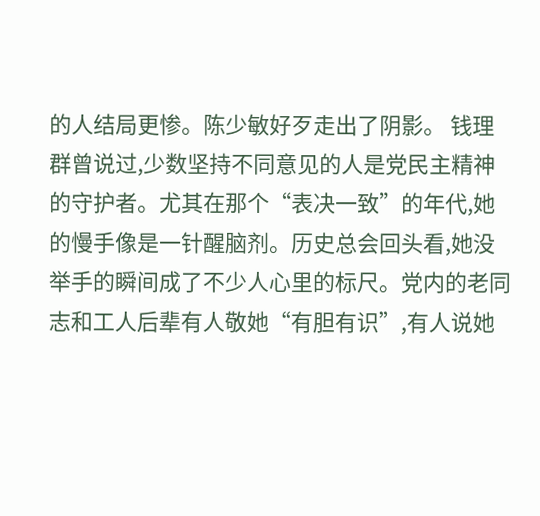的人结局更惨。陈少敏好歹走出了阴影。 钱理群曾说过,少数坚持不同意见的人是党民主精神的守护者。尤其在那个“表决一致”的年代,她的慢手像是一针醒脑剂。历史总会回头看,她没举手的瞬间成了不少人心里的标尺。党内的老同志和工人后辈有人敬她“有胆有识”,有人说她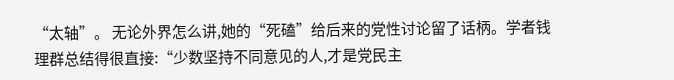“太轴”。 无论外界怎么讲,她的“死磕”给后来的党性讨论留了话柄。学者钱理群总结得很直接:“少数坚持不同意见的人,才是党民主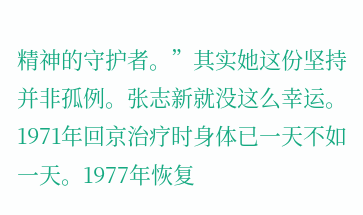精神的守护者。”其实她这份坚持并非孤例。张志新就没这么幸运。 1971年回京治疗时身体已一天不如一天。1977年恢复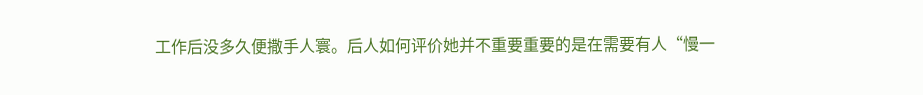工作后没多久便撒手人寰。后人如何评价她并不重要重要的是在需要有人“慢一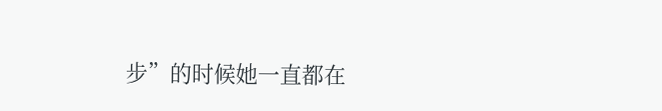步”的时候她一直都在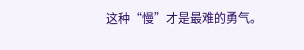这种“慢”才是最难的勇气。